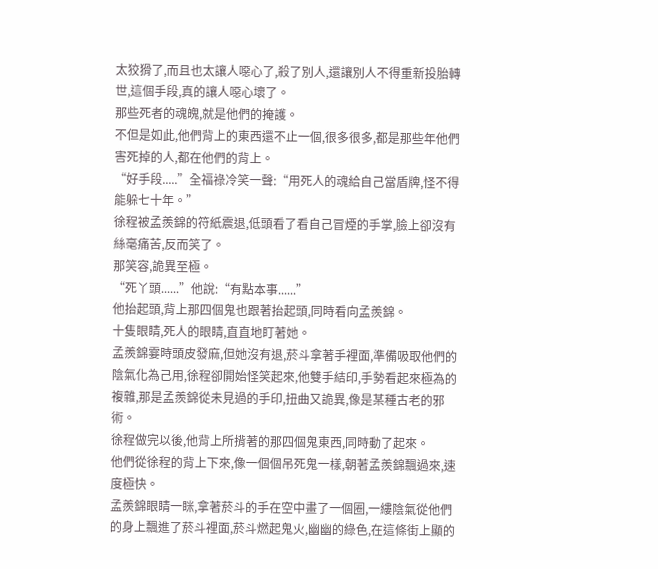太狡猾了,而且也太讓人噁心了,殺了別人,還讓別人不得重新投胎轉世,這個手段,真的讓人噁心壞了。
那些死者的魂魄,就是他們的掩護。
不但是如此,他們背上的東西還不止一個,很多很多,都是那些年他們害死掉的人,都在他們的背上。
“好手段.....”全福祿冷笑一聲:“用死人的魂給自己當盾牌,怪不得能躲七十年。”
徐程被孟羨錦的符紙震退,低頭看了看自己冒煙的手掌,臉上卻沒有絲毫痛苦,反而笑了。
那笑容,詭異至極。
“死丫頭......”他說:“有點本事......”
他抬起頭,背上那四個鬼也跟著抬起頭,同時看向孟羨錦。
十隻眼睛,死人的眼睛,直直地盯著她。
孟羨錦霎時頭皮發麻,但她沒有退,菸斗拿著手裡面,準備吸取他們的陰氣化為己用,徐程卻開始怪笑起來,他雙手結印,手勢看起來極為的複雜,那是孟羨錦從未見過的手印,扭曲又詭異,像是某種古老的邪術。
徐程做完以後,他背上所揹著的那四個鬼東西,同時動了起來。
他們從徐程的背上下來,像一個個吊死鬼一樣,朝著孟羨錦飄過來,速度極快。
孟羨錦眼睛一眯,拿著菸斗的手在空中畫了一個圈,一縷陰氣從他們的身上飄進了菸斗裡面,菸斗燃起鬼火,幽幽的綠色,在這條街上顯的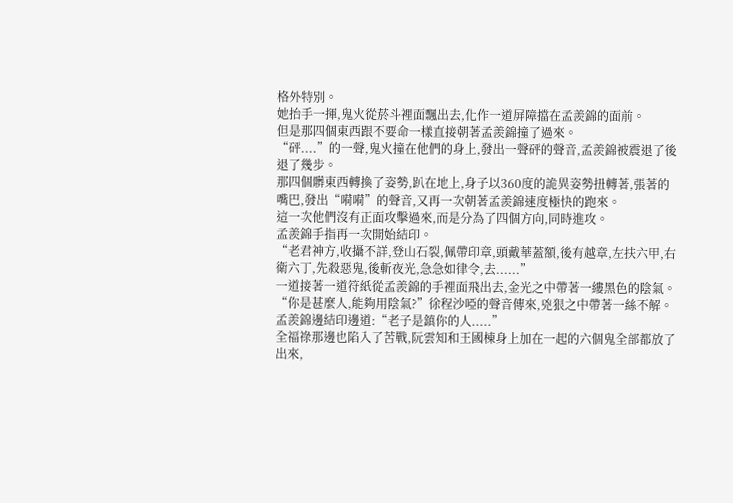格外特別。
她抬手一揮,鬼火從菸斗裡面飄出去,化作一道屏障擋在孟羨錦的面前。
但是那四個東西跟不要命一樣直接朝著孟羨錦撞了過來。
“砰....”的一聲,鬼火撞在他們的身上,發出一聲砰的聲音,孟羨錦被震退了後退了幾步。
那四個髒東西轉換了姿勢,趴在地上,身子以360度的詭異姿勢扭轉著,張著的嘴巴,發出“嗬嗬”的聲音,又再一次朝著孟羨錦速度極快的跑來。
這一次他們沒有正面攻擊過來,而是分為了四個方向,同時進攻。
孟羨錦手指再一次開始結印。
“老君神方,收攝不詳,登山石裂,佩帶印章,頭戴華蓋額,後有越章,左扶六甲,右衛六丁,先殺惡鬼,後斬夜光,急急如律令,去......”
一道接著一道符紙從孟羨錦的手裡面飛出去,金光之中帶著一縷黑色的陰氣。
“你是甚麼人,能夠用陰氣?”徐程沙啞的聲音傳來,兇狠之中帶著一絲不解。
孟羨錦邊結印邊道:“老子是鎮你的人.....”
全福祿那邊也陷入了苦戰,阮雲知和王國棟身上加在一起的六個鬼全部都放了出來,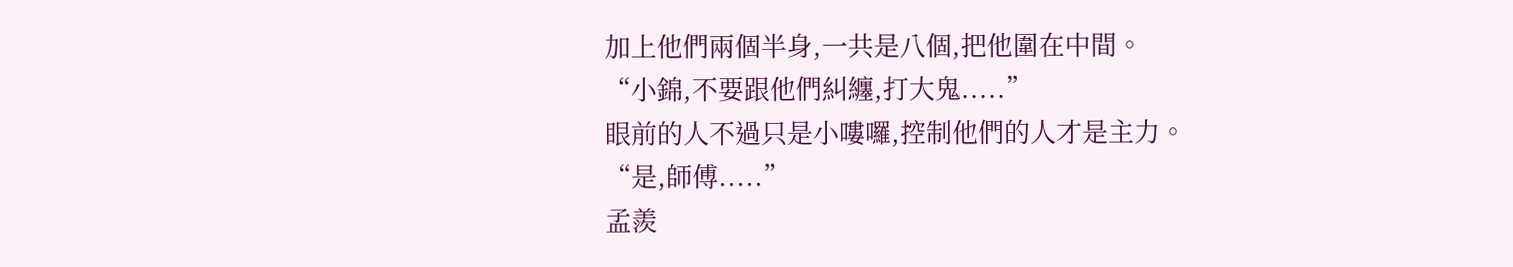加上他們兩個半身,一共是八個,把他圍在中間。
“小錦,不要跟他們糾纏,打大鬼.....”
眼前的人不過只是小嘍囉,控制他們的人才是主力。
“是,師傅.....”
孟羨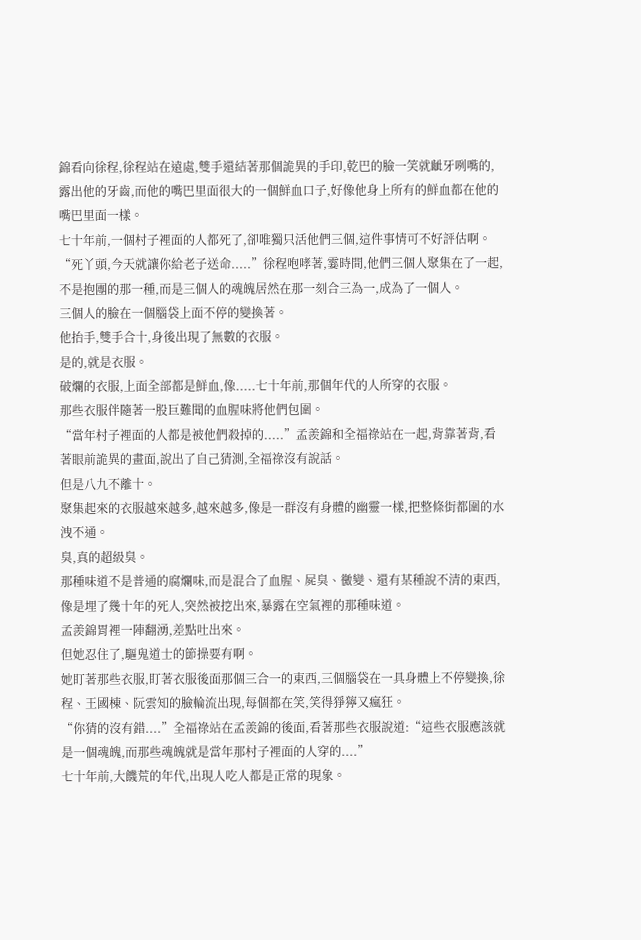錦看向徐程,徐程站在遠處,雙手還結著那個詭異的手印,乾巴的臉一笑就齜牙咧嘴的,露出他的牙齒,而他的嘴巴里面很大的一個鮮血口子,好像他身上所有的鮮血都在他的嘴巴里面一樣。
七十年前,一個村子裡面的人都死了,卻唯獨只活他們三個,這件事情可不好評估啊。
“死丫頭,今天就讓你給老子送命.....”徐程咆哮著,霎時間,他們三個人聚集在了一起,不是抱團的那一種,而是三個人的魂魄居然在那一刻合三為一,成為了一個人。
三個人的臉在一個腦袋上面不停的變換著。
他抬手,雙手合十,身後出現了無數的衣服。
是的,就是衣服。
破爛的衣服,上面全部都是鮮血,像.....七十年前,那個年代的人所穿的衣服。
那些衣服伴隨著一股巨難聞的血腥味將他們包圍。
“當年村子裡面的人都是被他們殺掉的.....”孟羨錦和全福祿站在一起,背靠著背,看著眼前詭異的畫面,說出了自己猜測,全福祿沒有說話。
但是八九不離十。
聚集起來的衣服越來越多,越來越多,像是一群沒有身體的幽靈一樣,把整條街都圍的水洩不通。
臭,真的超級臭。
那種味道不是普通的腐爛味,而是混合了血腥、屍臭、黴變、還有某種說不清的東西,像是埋了幾十年的死人,突然被挖出來,暴露在空氣裡的那種味道。
孟羨錦胃裡一陣翻湧,差點吐出來。
但她忍住了,驅鬼道士的節操要有啊。
她盯著那些衣服,盯著衣服後面那個三合一的東西,三個腦袋在一具身體上不停變換,徐程、王國棟、阮雲知的臉輪流出現,每個都在笑,笑得猙獰又瘋狂。
“你猜的沒有錯....”全福祿站在孟羨錦的後面,看著那些衣服說道:“這些衣服應該就是一個魂魄,而那些魂魄就是當年那村子裡面的人穿的....”
七十年前,大饑荒的年代,出現人吃人都是正常的現象。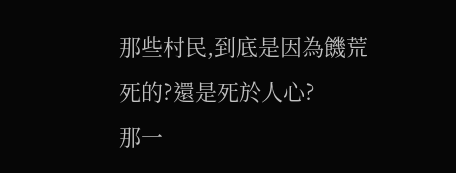那些村民,到底是因為饑荒死的?還是死於人心?
那一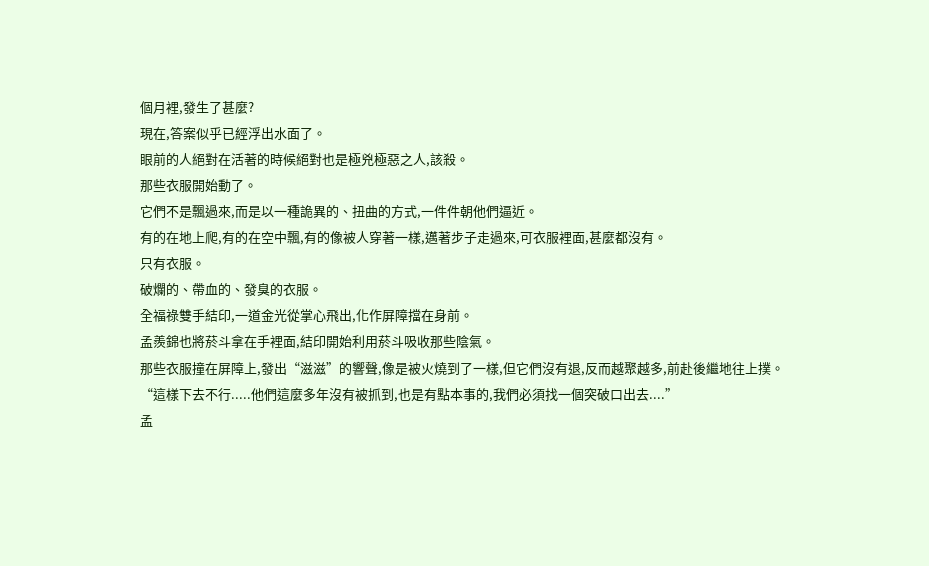個月裡,發生了甚麼?
現在,答案似乎已經浮出水面了。
眼前的人絕對在活著的時候絕對也是極兇極惡之人,該殺。
那些衣服開始動了。
它們不是飄過來,而是以一種詭異的、扭曲的方式,一件件朝他們逼近。
有的在地上爬,有的在空中飄,有的像被人穿著一樣,邁著步子走過來,可衣服裡面,甚麼都沒有。
只有衣服。
破爛的、帶血的、發臭的衣服。
全福祿雙手結印,一道金光從掌心飛出,化作屏障擋在身前。
孟羨錦也將菸斗拿在手裡面,結印開始利用菸斗吸收那些陰氣。
那些衣服撞在屏障上,發出“滋滋”的響聲,像是被火燒到了一樣,但它們沒有退,反而越聚越多,前赴後繼地往上撲。
“這樣下去不行.....他們這麼多年沒有被抓到,也是有點本事的,我們必須找一個突破口出去....”
孟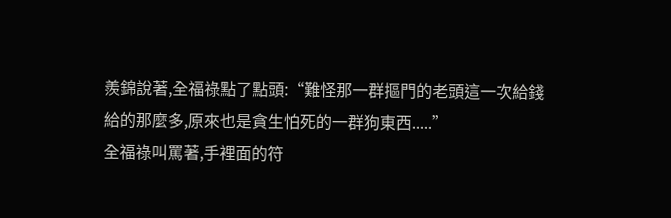羨錦說著,全福祿點了點頭:“難怪那一群摳門的老頭這一次給錢給的那麼多,原來也是貪生怕死的一群狗東西.....”
全福祿叫罵著,手裡面的符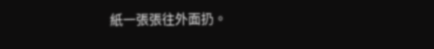紙一張張往外面扔。